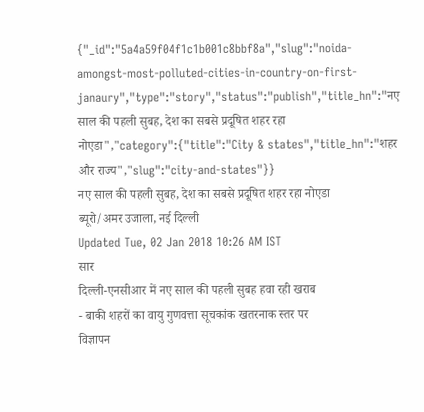{"_id":"5a4a59f04f1c1b001c8bbf8a","slug":"noida-amongst-most-polluted-cities-in-country-on-first-janaury","type":"story","status":"publish","title_hn":"नए साल की पहली सुबह, देश का सबसे प्रदूषित शहर रहा नोएडा","category":{"title":"City & states","title_hn":"शहर और राज्य","slug":"city-and-states"}}
नए साल की पहली सुबह, देश का सबसे प्रदूषित शहर रहा नोएडा
ब्यूरो/अमर उजाला, नई दिल्ली
Updated Tue, 02 Jan 2018 10:26 AM IST
सार
दिल्ली-एनसीआर में नए साल की पहली सुबह हवा रही खराब
- बाकी शहरों का वायु गुणवत्ता सूचकांक खतरनाक स्तर पर
विज्ञापन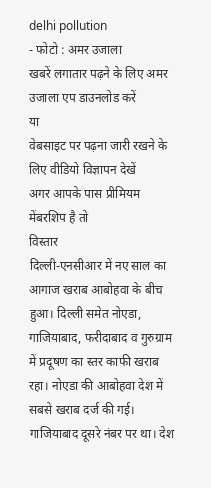delhi pollution
- फोटो : अमर उजाला
खबरें लगातार पढ़ने के लिए अमर उजाला एप डाउनलोड करें
या
वेबसाइट पर पढ़ना जारी रखने के लिए वीडियो विज्ञापन देखें
अगर आपके पास प्रीमियम मेंबरशिप है तो
विस्तार
दिल्ली-एनसीआर में नए साल का आगाज खराब आबोहवा के बीच हुआ। दिल्ली समेत नोएडा, गाजियाबाद, फरीदाबाद व गुरुग्राम में प्रदूषण का स्तर काफी खराब रहा। नोएडा की आबोहवा देश में सबसे खराब दर्ज की गई। गाजियाबाद दूसरे नंबर पर था। देश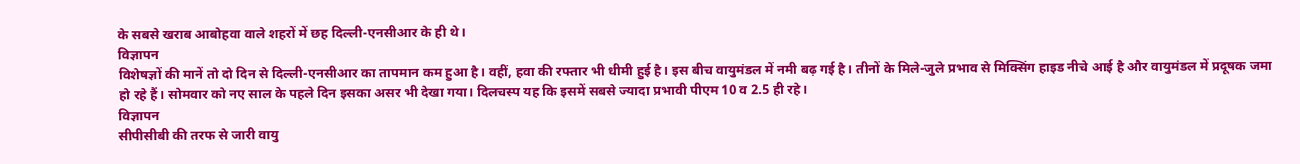के सबसे खराब आबोहवा वाले शहरों में छह दिल्ली-एनसीआर के ही थे।
विज्ञापन
विशेषज्ञों की मानें तो दो दिन से दिल्ली-एनसीआर का तापमान कम हुआ है। वहीं, हवा की रफ्तार भी धीमी हुई है। इस बीच वायुमंडल में नमी बढ़ गई है। तीनों के मिले-जुले प्रभाव से मिक्सिंग हाइड नीचे आई है और वायुमंडल में प्रदूषक जमा हो रहे हैं। सोमवार को नए साल के पहले दिन इसका असर भी देखा गया। दिलचस्प यह कि इसमें सबसे ज्यादा प्रभावी पीएम 10 व 2.5 ही रहे।
विज्ञापन
सीपीसीबी की तरफ से जारी वायु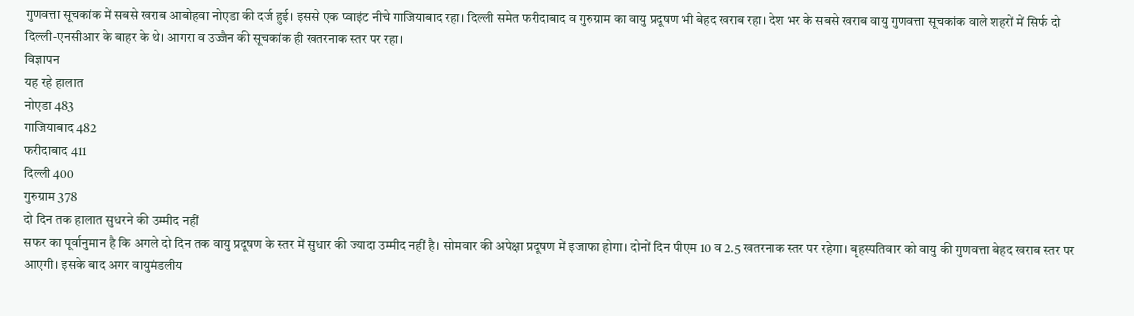गुणवत्ता सूचकांक में सबसे खराब आबोहवा नोएडा की दर्ज हुई। इससे एक प्वाइंट नीचे गाजियाबाद रहा। दिल्ली समेत फरीदाबाद व गुरुग्राम का वायु प्रदूषण भी बेहद खराब रहा। देश भर के सबसे खराब वायु गुणवत्ता सूचकांक वाले शहरों में सिर्फ दो दिल्ली-एनसीआर के बाहर के थे। आगरा व उज्जैन की सूचकांक ही खतरनाक स्तर पर रहा।
विज्ञापन
यह रहे हालात
नोएडा 483
गाजियाबाद 482
फरीदाबाद 411
दिल्ली 400
गुरुग्राम 378
दो दिन तक हालात सुधरने की उम्मीद नहीं
सफर का पूर्वानुमान है कि अगले दो दिन तक वायु प्रदूषण के स्तर में सुधार की ज्यादा उम्मीद नहीं है। सोमवार की अपेक्षा प्रदूषण में इजाफा होगा। दोनों दिन पीएम 10 व 2.5 खतरनाक स्तर पर रहेगा। बृहस्पतिवार को वायु की गुणवत्ता बेहद खराब स्तर पर आएगी। इसके बाद अगर वायुमंडलीय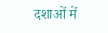दशाओं में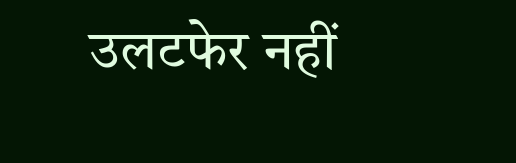उलटफेर नहीं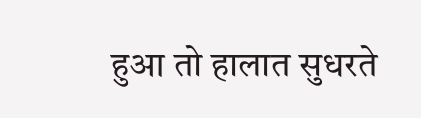हुआ तो हालात सुधरते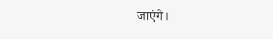जाएंगे।